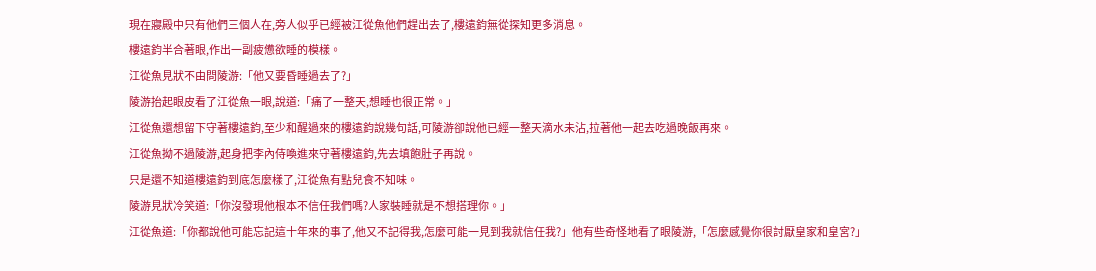現在寢殿中只有他們三個人在,旁人似乎已經被江從魚他們趕出去了,樓遠鈞無從探知更多消息。
樓遠鈞半合著眼,作出一副疲憊欲睡的模樣。
江從魚見狀不由問陵游:「他又要昏睡過去了?」
陵游抬起眼皮看了江從魚一眼,說道:「痛了一整天,想睡也很正常。」
江從魚還想留下守著樓遠鈞,至少和醒過來的樓遠鈞說幾句話,可陵游卻說他已經一整天滴水未沾,拉著他一起去吃過晚飯再來。
江從魚拗不過陵游,起身把李內侍喚進來守著樓遠鈞,先去填飽肚子再說。
只是還不知道樓遠鈞到底怎麼樣了,江從魚有點兒食不知味。
陵游見狀冷笑道:「你沒發現他根本不信任我們嗎?人家裝睡就是不想搭理你。」
江從魚道:「你都說他可能忘記這十年來的事了,他又不記得我,怎麼可能一見到我就信任我?」他有些奇怪地看了眼陵游,「怎麼感覺你很討厭皇家和皇宮?」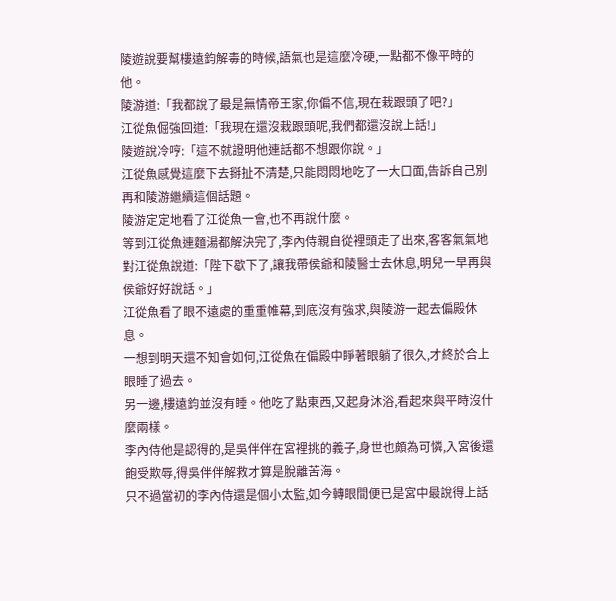陵遊說要幫樓遠鈞解毒的時候,語氣也是這麼冷硬,一點都不像平時的他。
陵游道:「我都說了最是無情帝王家,你偏不信,現在栽跟頭了吧?」
江從魚倔強回道:「我現在還沒栽跟頭呢,我們都還沒說上話!」
陵遊說冷哼:「這不就證明他連話都不想跟你說。」
江從魚感覺這麼下去掰扯不清楚,只能悶悶地吃了一大口面,告訴自己別再和陵游繼續這個話題。
陵游定定地看了江從魚一會,也不再說什麼。
等到江從魚連麵湯都解決完了,李內侍親自從裡頭走了出來,客客氣氣地對江從魚說道:「陛下歇下了,讓我帶侯爺和陵醫士去休息,明兒一早再與侯爺好好說話。」
江從魚看了眼不遠處的重重帷幕,到底沒有強求,與陵游一起去偏殿休息。
一想到明天還不知會如何,江從魚在偏殿中睜著眼躺了很久,才終於合上眼睡了過去。
另一邊,樓遠鈞並沒有睡。他吃了點東西,又起身沐浴,看起來與平時沒什麼兩樣。
李內侍他是認得的,是吳伴伴在宮裡挑的義子,身世也頗為可憐,入宮後還飽受欺辱,得吳伴伴解救才算是脫離苦海。
只不過當初的李內侍還是個小太監,如今轉眼間便已是宮中最說得上話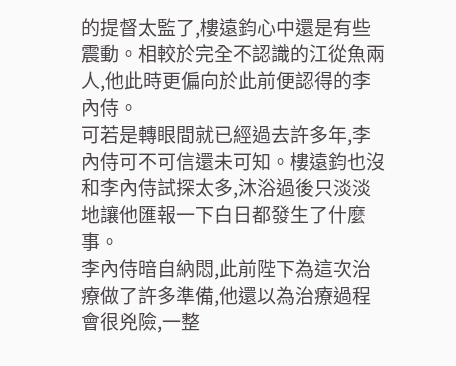的提督太監了,樓遠鈞心中還是有些震動。相較於完全不認識的江從魚兩人,他此時更偏向於此前便認得的李內侍。
可若是轉眼間就已經過去許多年,李內侍可不可信還未可知。樓遠鈞也沒和李內侍試探太多,沐浴過後只淡淡地讓他匯報一下白日都發生了什麼事。
李內侍暗自納悶,此前陛下為這次治療做了許多準備,他還以為治療過程會很兇險,一整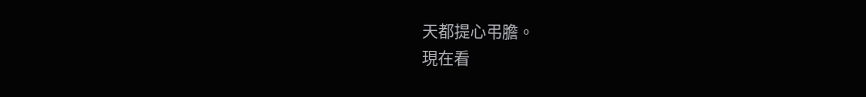天都提心弔膽。
現在看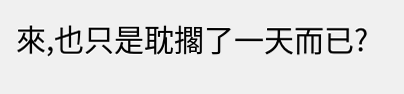來,也只是耽擱了一天而已?